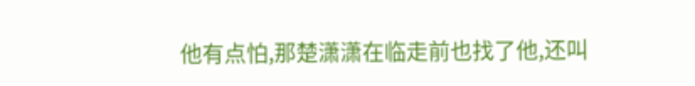他有点怕,那楚潇潇在临走前也找了他,还叫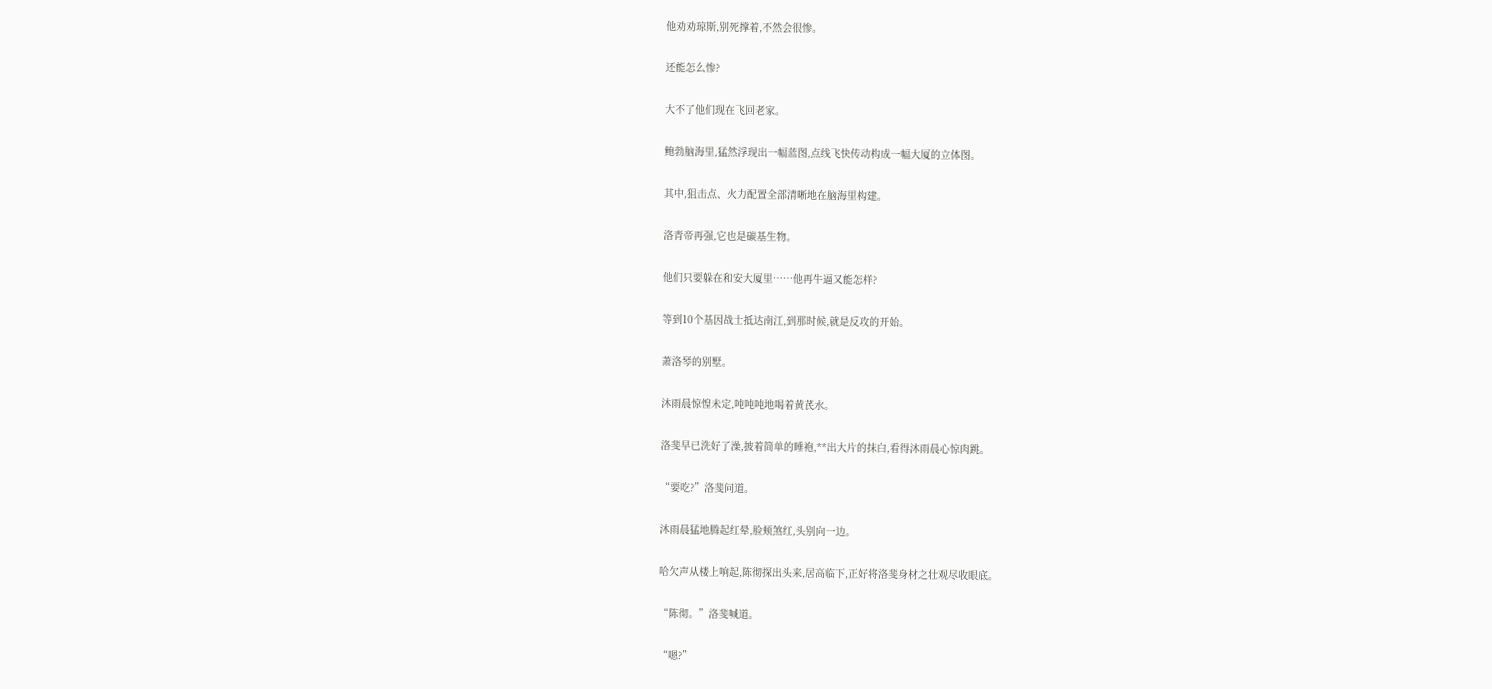他劝劝琼斯,别死撑着,不然会很惨。

还能怎么惨?

大不了他们现在飞回老家。

鲍勃脑海里,猛然浮现出一幅蓝图,点线飞快传动构成一幅大厦的立体图。

其中,狙击点、火力配置全部清晰地在脑海里构建。

洛青帝再强,它也是碳基生物。

他们只要躲在和安大厦里……他再牛逼又能怎样?

等到10个基因战士抵达南江,到那时候,就是反攻的开始。

萧洛琴的别墅。

沐雨晨惊惶未定,吨吨吨地喝着黄芪水。

洛斐早已洗好了澡,披着简单的睡袍,**出大片的抹白,看得沐雨晨心惊肉跳。

“要吃?”洛斐问道。

沐雨晨猛地腾起红晕,脸颊煞红,头别向一边。

哈欠声从楼上响起,陈彻探出头来,居高临下,正好将洛斐身材之壮观尽收眼底。

“陈彻。”洛斐喊道。

“嗯?”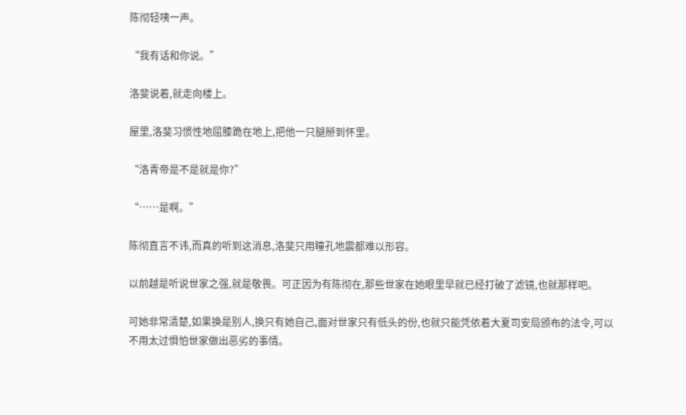陈彻轻咦一声。

“我有话和你说。”

洛斐说着,就走向楼上。

屋里,洛斐习惯性地屈膝跪在地上,把他一只腿掰到怀里。

“洛青帝是不是就是你?”

“……是啊。”

陈彻直言不讳,而真的听到这消息,洛斐只用瞳孔地震都难以形容。

以前越是听说世家之强,就是敬畏。可正因为有陈彻在,那些世家在她眼里早就已经打破了滤镜,也就那样吧。

可她非常清楚,如果换是别人,换只有她自己,面对世家只有低头的份,也就只能凭依着大夏司安局颁布的法令,可以不用太过惧怕世家做出恶劣的事情。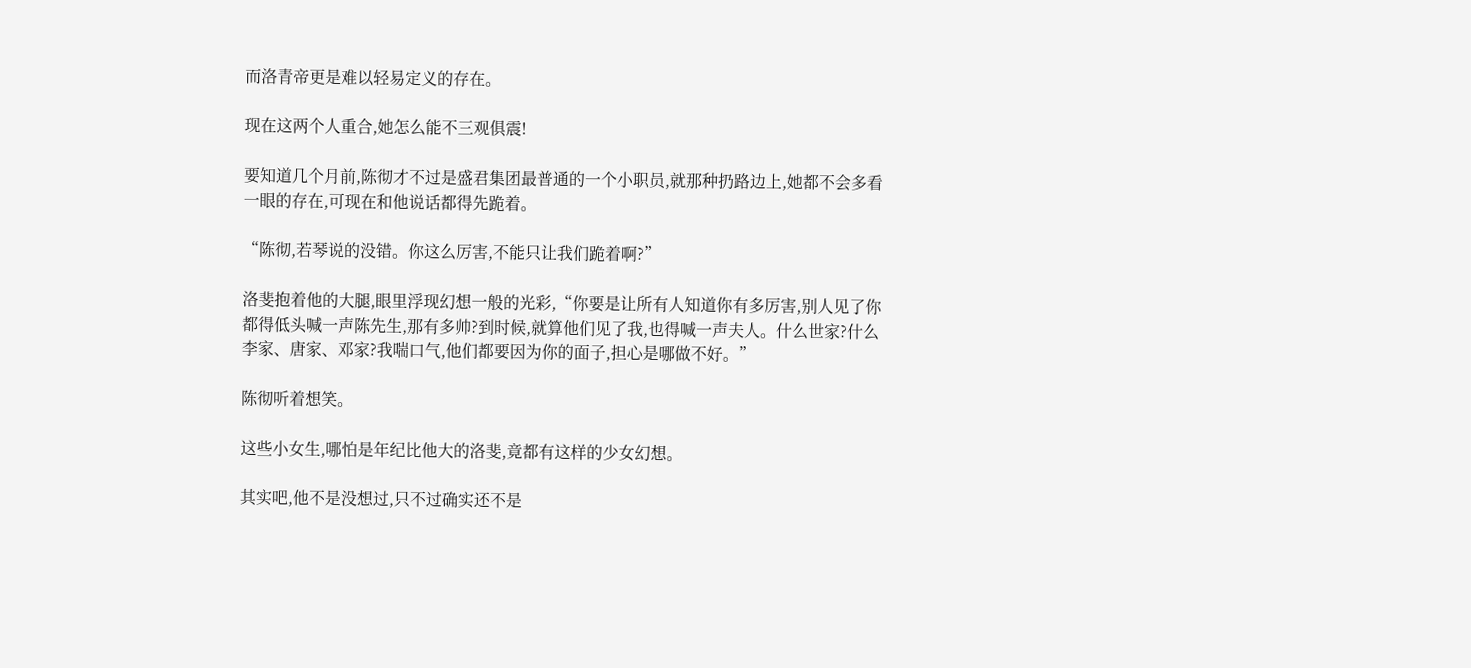而洛青帝更是难以轻易定义的存在。

现在这两个人重合,她怎么能不三观俱震!

要知道几个月前,陈彻才不过是盛君集团最普通的一个小职员,就那种扔路边上,她都不会多看一眼的存在,可现在和他说话都得先跪着。

“陈彻,若琴说的没错。你这么厉害,不能只让我们跪着啊?”

洛斐抱着他的大腿,眼里浮现幻想一般的光彩,“你要是让所有人知道你有多厉害,别人见了你都得低头喊一声陈先生,那有多帅?到时候,就算他们见了我,也得喊一声夫人。什么世家?什么李家、唐家、邓家?我喘口气,他们都要因为你的面子,担心是哪做不好。”

陈彻听着想笑。

这些小女生,哪怕是年纪比他大的洛斐,竟都有这样的少女幻想。

其实吧,他不是没想过,只不过确实还不是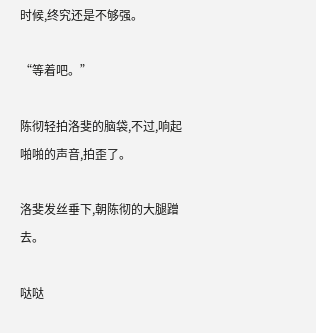时候,终究还是不够强。

“等着吧。”

陈彻轻拍洛斐的脑袋,不过,响起啪啪的声音,拍歪了。

洛斐发丝垂下,朝陈彻的大腿蹭去。

哒哒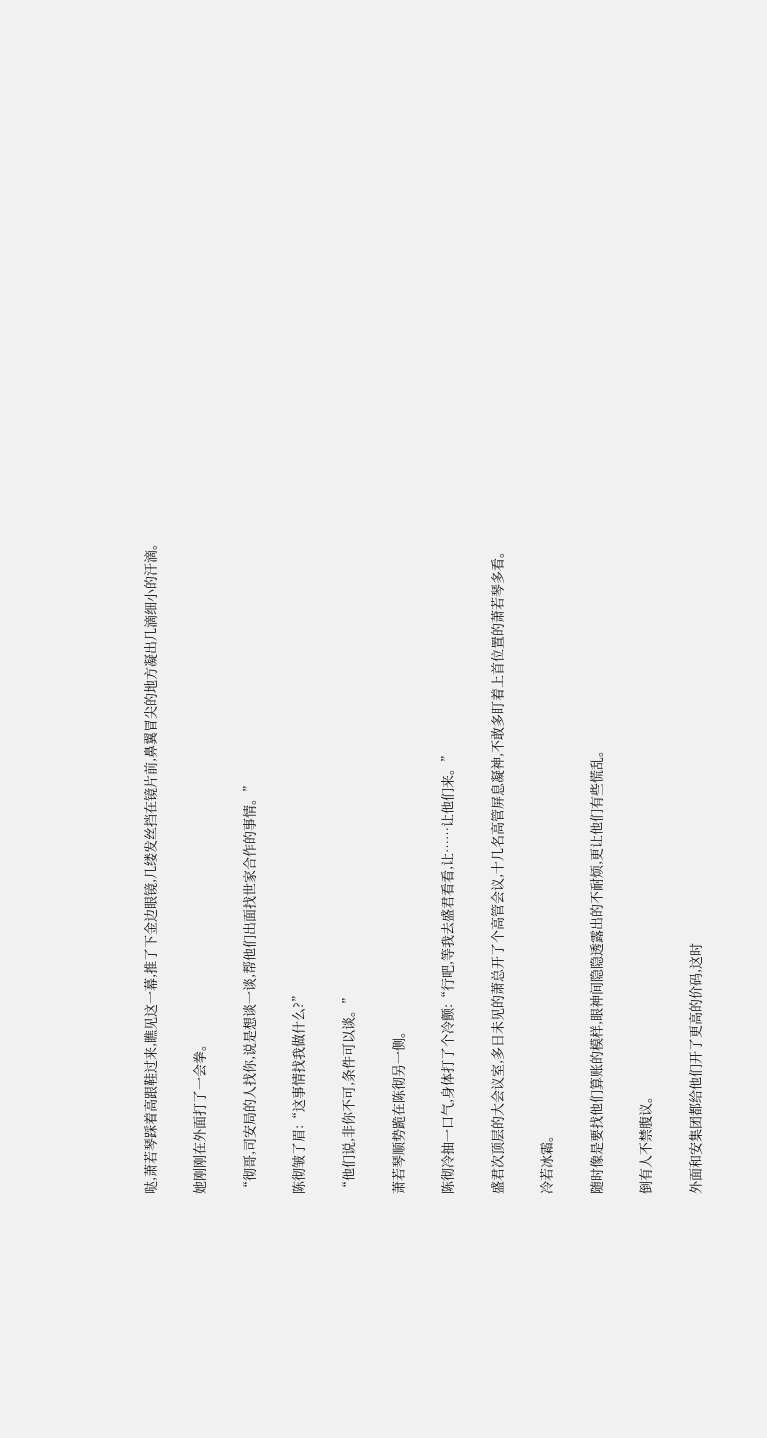哒,萧若琴踩着高跟鞋过来,瞧见这一幕,推了下金边眼镜,几缕发丝挡在镜片前,鼻翼冒尖的地方凝出几滴细小的汗滴。

她刚刚在外面打了一会拳。

“彻哥,司安局的人找你,说是想谈一谈,帮他们出面找世家合作的事情。”

陈彻皱了眉:“这事情找我做什么?”

“他们说,非你不可,条件可以谈。”

萧若琴顺势跪在陈彻另一侧。

陈彻冷抽一口气,身体打了个冷颤:“行吧,等我去盛君看看,让……让他们来。”

盛君次顶层的大会议室,多日未见的萧总开了个高管会议,十几名高管屏息凝神,不敢多盯着上首位置的萧若琴多看。

冷若冰霜。

随时像是要找他们算账的模样,眼神间隐隐透露出的不耐烦,更让他们有些慌乱。

倒有人不禁腹议。

外面和安集团都给他们开了更高的价码,这时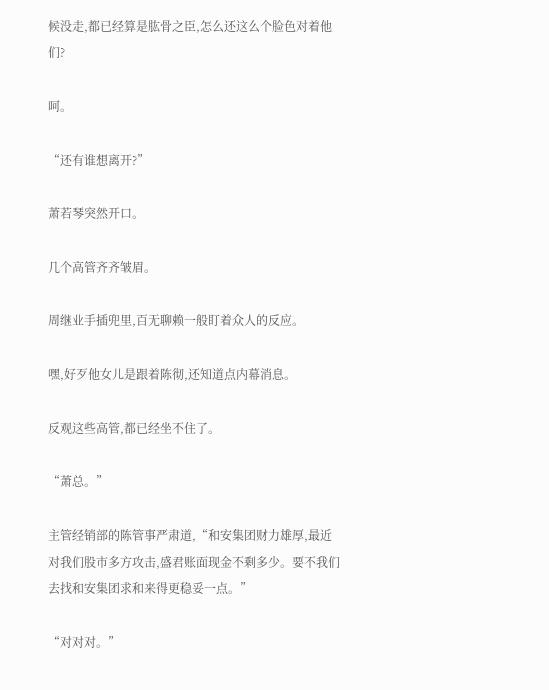候没走,都已经算是肱骨之臣,怎么还这么个脸色对着他们?

呵。

“还有谁想离开?”

萧若琴突然开口。

几个高管齐齐皱眉。

周继业手插兜里,百无聊赖一般盯着众人的反应。

嘿,好歹他女儿是跟着陈彻,还知道点内幕消息。

反观这些高管,都已经坐不住了。

“萧总。”

主管经销部的陈管事严肃道,“和安集团财力雄厚,最近对我们股市多方攻击,盛君账面现金不剩多少。要不我们去找和安集团求和来得更稳妥一点。”

“对对对。”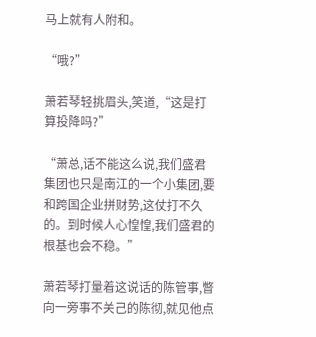马上就有人附和。

“哦?”

萧若琴轻挑眉头,笑道,“这是打算投降吗?”

“萧总,话不能这么说,我们盛君集团也只是南江的一个小集团,要和跨国企业拼财势,这仗打不久的。到时候人心惶惶,我们盛君的根基也会不稳。”

萧若琴打量着这说话的陈管事,瞥向一旁事不关己的陈彻,就见他点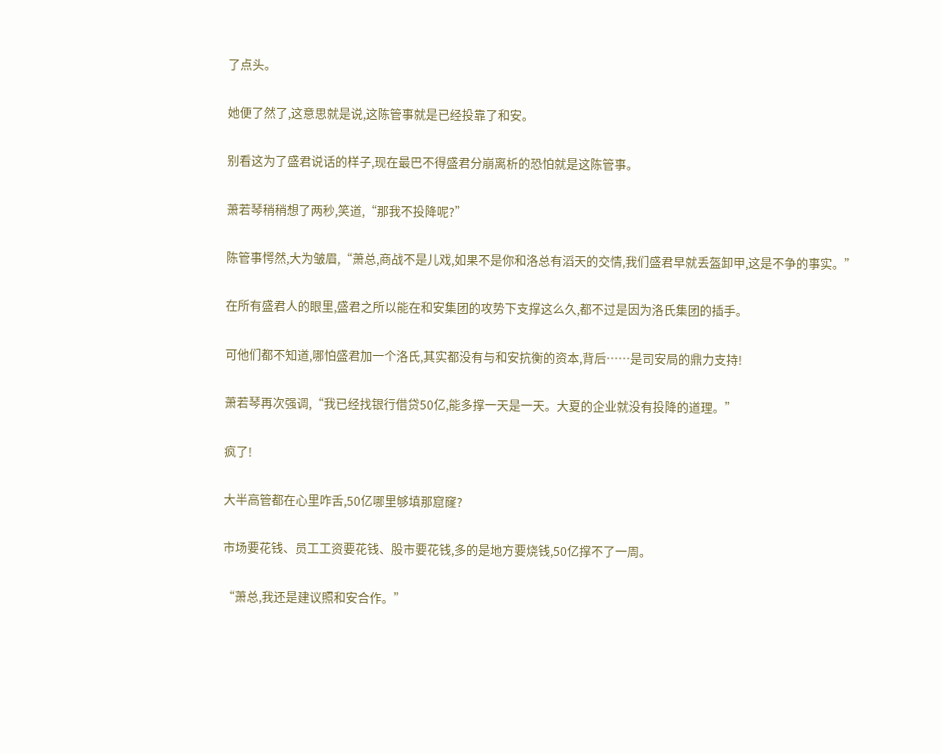了点头。

她便了然了,这意思就是说,这陈管事就是已经投靠了和安。

别看这为了盛君说话的样子,现在最巴不得盛君分崩离析的恐怕就是这陈管事。

萧若琴稍稍想了两秒,笑道,“那我不投降呢?”

陈管事愕然,大为皱眉,“萧总,商战不是儿戏,如果不是你和洛总有滔天的交情,我们盛君早就丢盔卸甲,这是不争的事实。”

在所有盛君人的眼里,盛君之所以能在和安集团的攻势下支撑这么久,都不过是因为洛氏集团的插手。

可他们都不知道,哪怕盛君加一个洛氏,其实都没有与和安抗衡的资本,背后……是司安局的鼎力支持!

萧若琴再次强调,“我已经找银行借贷50亿,能多撑一天是一天。大夏的企业就没有投降的道理。”

疯了!

大半高管都在心里咋舌,50亿哪里够填那窟窿?

市场要花钱、员工工资要花钱、股市要花钱,多的是地方要烧钱,50亿撑不了一周。

“萧总,我还是建议照和安合作。”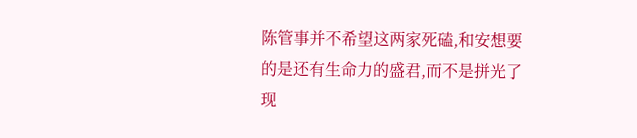陈管事并不希望这两家死磕,和安想要的是还有生命力的盛君,而不是拼光了现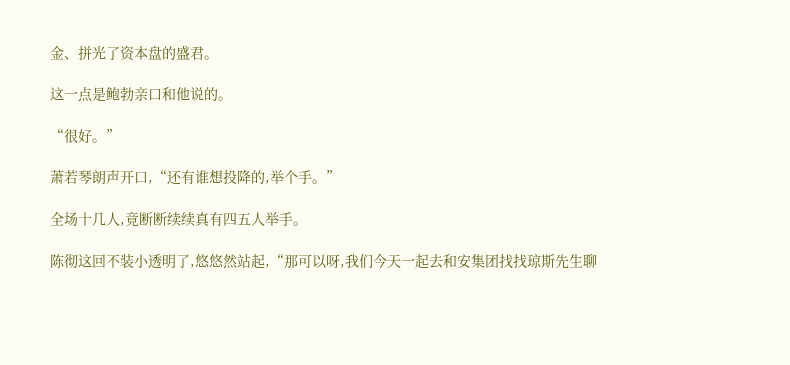金、拼光了资本盘的盛君。

这一点是鲍勃亲口和他说的。

“很好。”

萧若琴朗声开口,“还有谁想投降的,举个手。”

全场十几人,竟断断续续真有四五人举手。

陈彻这回不装小透明了,悠悠然站起,“那可以呀,我们今天一起去和安集团找找琼斯先生聊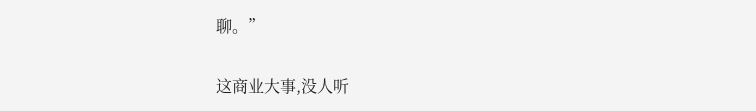聊。”

这商业大事,没人听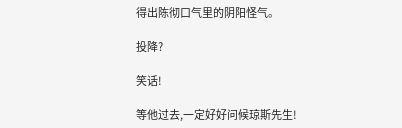得出陈彻口气里的阴阳怪气。

投降?

笑话!

等他过去,一定好好问候琼斯先生!